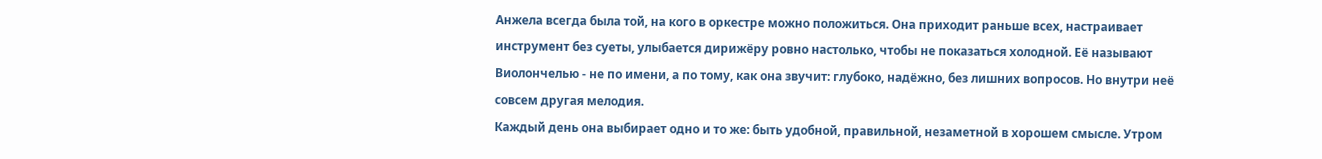Анжела всегда была той, на кого в оркестре можно положиться. Она приходит раньше всех, настраивает инструмент без суеты, улыбается дирижёру ровно настолько, чтобы не показаться холодной. Её называют Виолончелью - не по имени, а по тому, как она звучит: глубоко, надёжно, без лишних вопросов. Но внутри неё совсем другая мелодия.
Каждый день она выбирает одно и то же: быть удобной, правильной, незаметной в хорошем смысле. Утром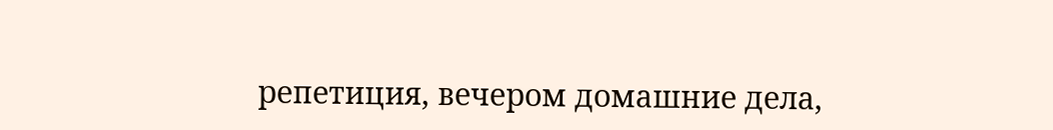репетиция, вечером домашние дела,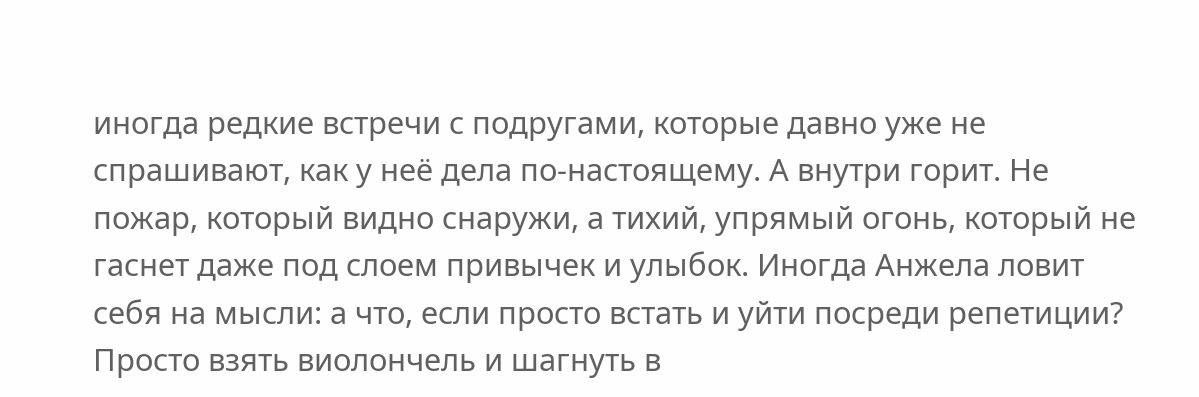иногда редкие встречи с подругами, которые давно уже не спрашивают, как у неё дела по-настоящему. А внутри горит. Не пожар, который видно снаружи, а тихий, упрямый огонь, который не гаснет даже под слоем привычек и улыбок. Иногда Анжела ловит себя на мысли: а что, если просто встать и уйти посреди репетиции? Просто взять виолончель и шагнуть в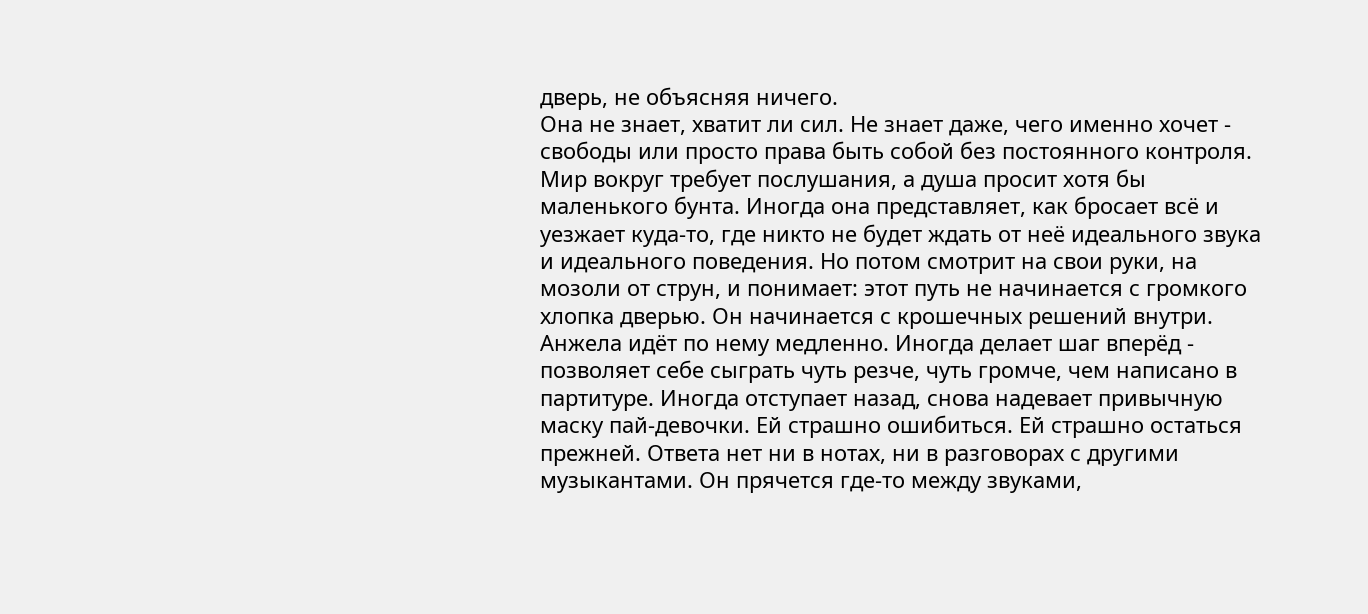дверь, не объясняя ничего.
Она не знает, хватит ли сил. Не знает даже, чего именно хочет - свободы или просто права быть собой без постоянного контроля. Мир вокруг требует послушания, а душа просит хотя бы маленького бунта. Иногда она представляет, как бросает всё и уезжает куда-то, где никто не будет ждать от неё идеального звука и идеального поведения. Но потом смотрит на свои руки, на мозоли от струн, и понимает: этот путь не начинается с громкого хлопка дверью. Он начинается с крошечных решений внутри.
Анжела идёт по нему медленно. Иногда делает шаг вперёд - позволяет себе сыграть чуть резче, чуть громче, чем написано в партитуре. Иногда отступает назад, снова надевает привычную маску пай-девочки. Ей страшно ошибиться. Ей страшно остаться прежней. Ответа нет ни в нотах, ни в разговорах с другими музыкантами. Он прячется где-то между звуками,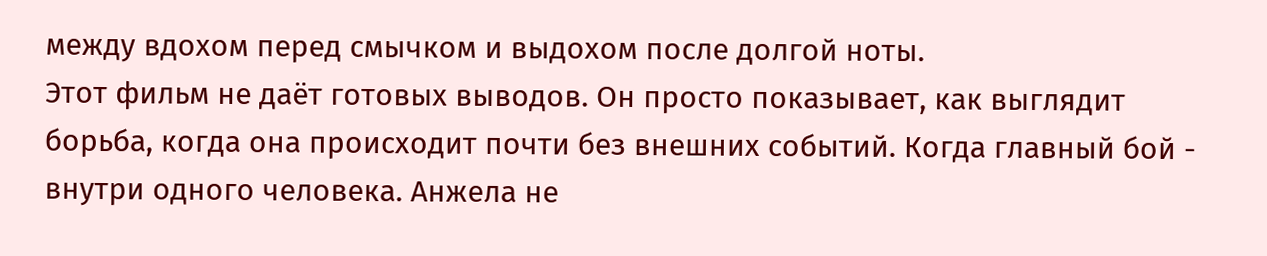между вдохом перед смычком и выдохом после долгой ноты.
Этот фильм не даёт готовых выводов. Он просто показывает, как выглядит борьба, когда она происходит почти без внешних событий. Когда главный бой - внутри одного человека. Анжела не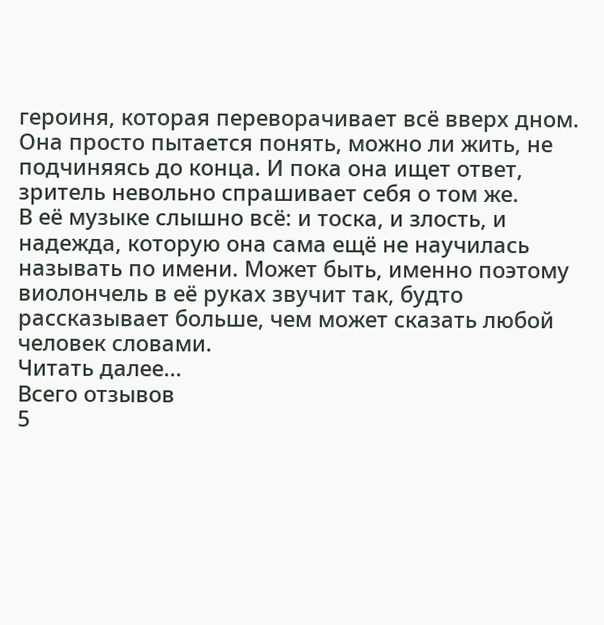героиня, которая переворачивает всё вверх дном. Она просто пытается понять, можно ли жить, не подчиняясь до конца. И пока она ищет ответ, зритель невольно спрашивает себя о том же.
В её музыке слышно всё: и тоска, и злость, и надежда, которую она сама ещё не научилась называть по имени. Может быть, именно поэтому виолончель в её руках звучит так, будто рассказывает больше, чем может сказать любой человек словами.
Читать далее...
Всего отзывов
5